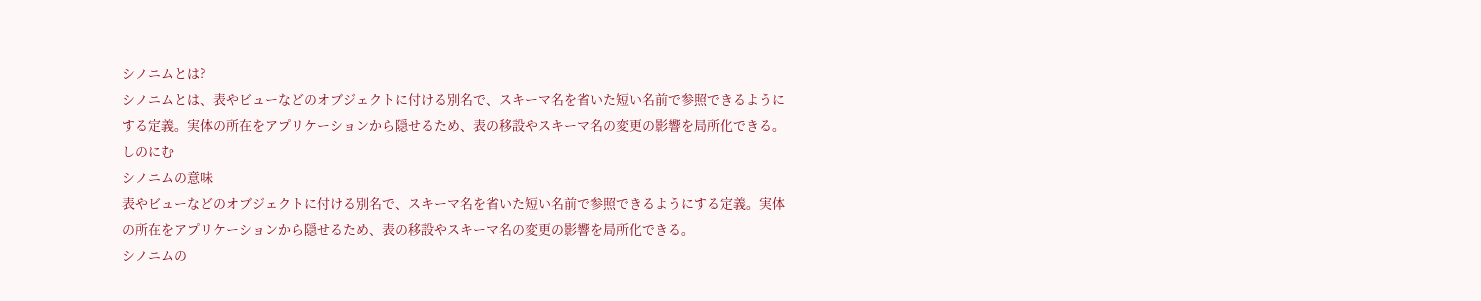シノニムとは?
シノニムとは、表やビューなどのオブジェクトに付ける別名で、スキーマ名を省いた短い名前で参照できるようにする定義。実体の所在をアプリケーションから隠せるため、表の移設やスキーマ名の変更の影響を局所化できる。
しのにむ
シノニムの意味
表やビューなどのオブジェクトに付ける別名で、スキーマ名を省いた短い名前で参照できるようにする定義。実体の所在をアプリケーションから隠せるため、表の移設やスキーマ名の変更の影響を局所化できる。
シノニムの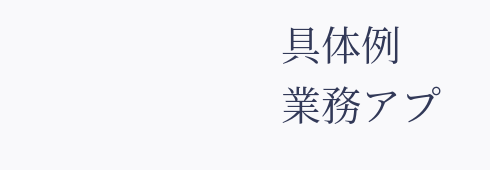具体例
業務アプ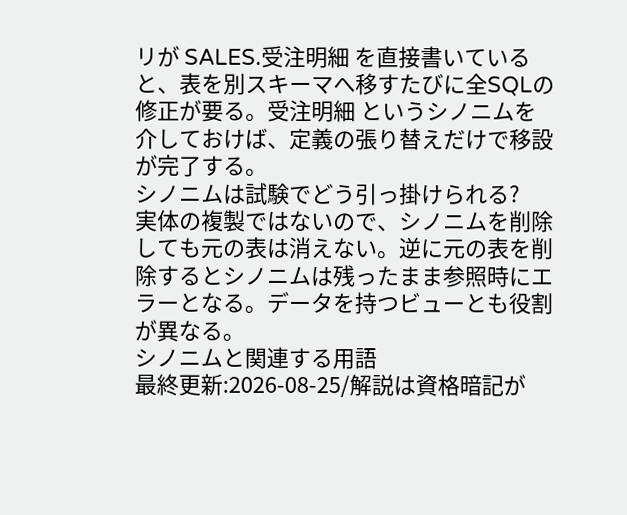リが SALES.受注明細 を直接書いていると、表を別スキーマへ移すたびに全SQLの修正が要る。受注明細 というシノニムを介しておけば、定義の張り替えだけで移設が完了する。
シノニムは試験でどう引っ掛けられる?
実体の複製ではないので、シノニムを削除しても元の表は消えない。逆に元の表を削除するとシノニムは残ったまま参照時にエラーとなる。データを持つビューとも役割が異なる。
シノニムと関連する用語
最終更新:2026-08-25/解説は資格暗記が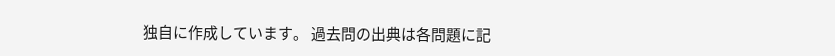独自に作成しています。 過去問の出典は各問題に記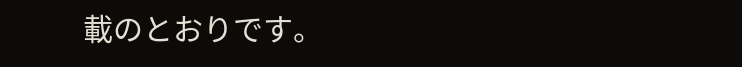載のとおりです。